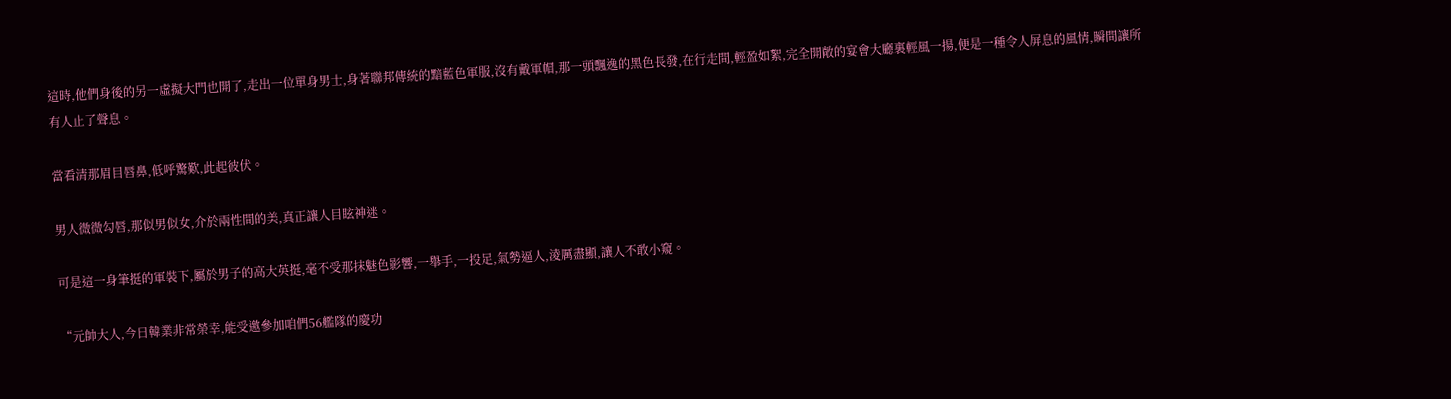這時,他們身後的另一虛擬大門也開了,走出一位單身男士,身著聯邦傳統的黯藍色軍服,沒有戴軍帽,那一頭飄逸的黑色長發,在行走間,輕盈如絮,完全開敞的宴會大廳裏輕風一揚,便是一種令人屏息的風情,瞬間讓所有人止了聲息。

當看清那眉目唇鼻,低呼驚歎,此起彼伏。

男人微微勾唇,那似男似女,介於兩性間的美,真正讓人目眩神迷。

可是這一身筆挺的軍裝下,屬於男子的高大英挺,毫不受那抹魅色影響,一舉手,一投足,氣勢逼人,淩厲盡顯,讓人不敢小窺。

“元帥大人,今日韓業非常榮幸,能受邀參加咱們56艦隊的慶功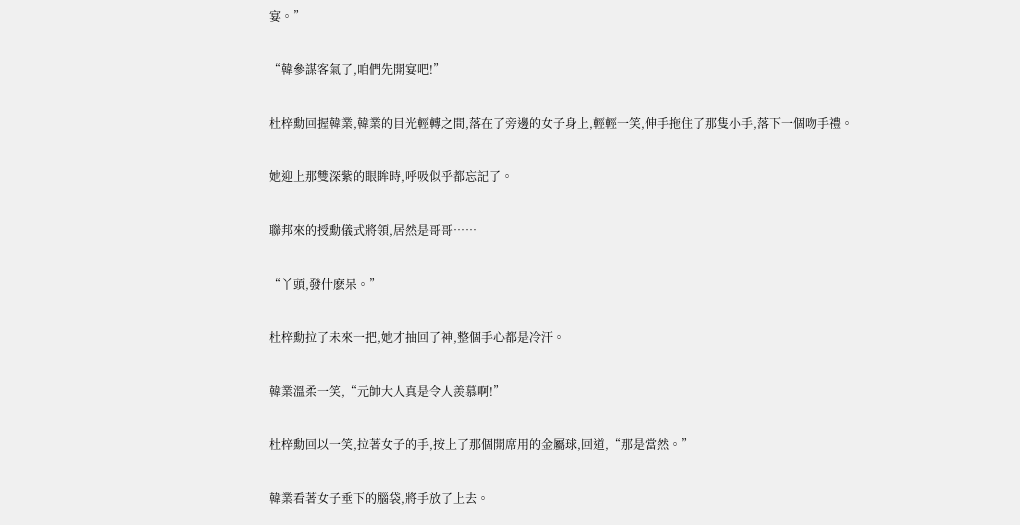宴。”

“韓參謀客氣了,咱們先開宴吧!”

杜梓勳回握韓業,韓業的目光輕轉之間,落在了旁邊的女子身上,輕輕一笑,伸手拖住了那隻小手,落下一個吻手禮。

她迎上那雙深紫的眼眸時,呼吸似乎都忘記了。

聯邦來的授勳儀式將領,居然是哥哥……

“丫頭,發什麽呆。”

杜梓勳拉了未來一把,她才抽回了神,整個手心都是冷汗。

韓業溫柔一笑,“元帥大人真是令人羨慕啊!”

杜梓勳回以一笑,拉著女子的手,按上了那個開席用的金屬球,回道,“那是當然。”

韓業看著女子垂下的腦袋,將手放了上去。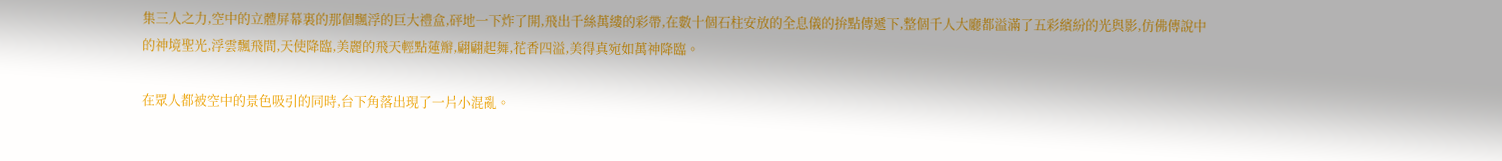集三人之力,空中的立體屏幕裏的那個飄浮的巨大禮盒,砰地一下炸了開,飛出千絲萬縷的彩帶,在數十個石柱安放的全息儀的拚點傳遞下,整個千人大廳都溢滿了五彩繽紛的光與影,仿佛傳說中的神境聖光,浮雲飄飛間,天使降臨,美麗的飛天輕點蓮瓣,翩翩起舞,花香四溢,美得真宛如萬神降臨。

在眾人都被空中的景色吸引的同時,台下角落出現了一片小混亂。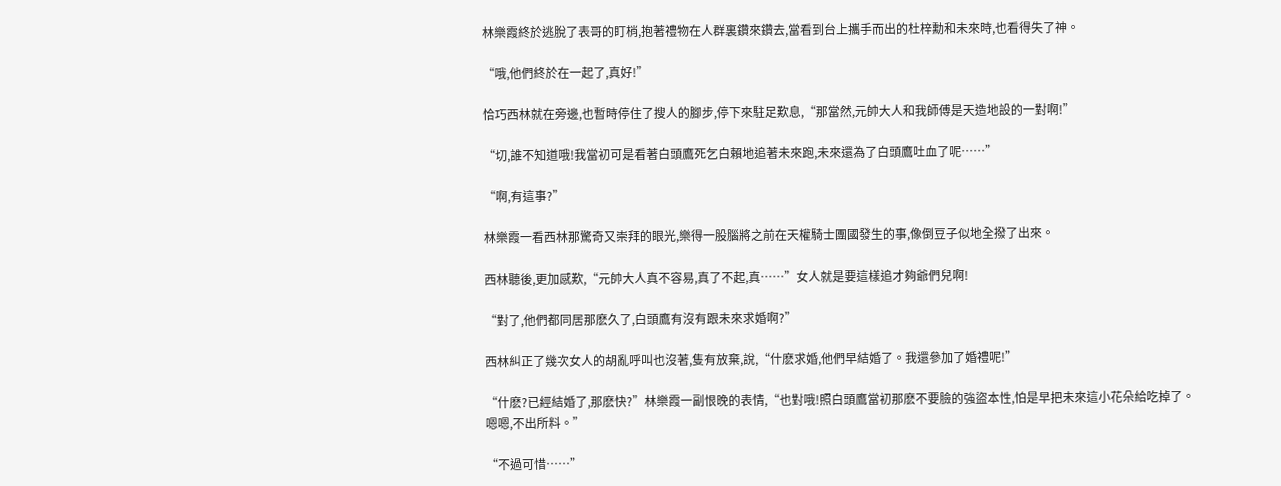林樂霞終於逃脫了表哥的盯梢,抱著禮物在人群裏鑽來鑽去,當看到台上攜手而出的杜梓勳和未來時,也看得失了神。

“哦,他們終於在一起了,真好!”

恰巧西林就在旁邊,也暫時停住了搜人的腳步,停下來駐足歎息,“那當然,元帥大人和我師傅是天造地設的一對啊!”

“切,誰不知道哦!我當初可是看著白頭鷹死乞白賴地追著未來跑,未來還為了白頭鷹吐血了呢……”

“啊,有這事?”

林樂霞一看西林那驚奇又崇拜的眼光,樂得一股腦將之前在天權騎士團國發生的事,像倒豆子似地全撥了出來。

西林聽後,更加感歎,“元帥大人真不容易,真了不起,真……”女人就是要這樣追才夠爺們兒啊!

“對了,他們都同居那麽久了,白頭鷹有沒有跟未來求婚啊?”

西林糾正了幾次女人的胡亂呼叫也沒著,隻有放棄,說,“什麽求婚,他們早結婚了。我還參加了婚禮呢!”

“什麽?已經結婚了,那麽快?”林樂霞一副恨晚的表情,“也對哦!照白頭鷹當初那麽不要臉的強盜本性,怕是早把未來這小花朵給吃掉了。嗯嗯,不出所料。”

“不過可惜……”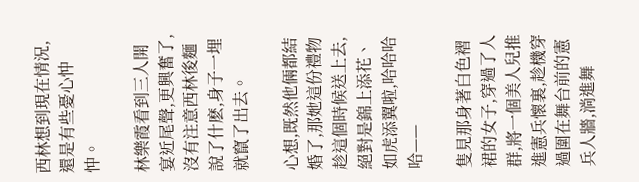西林想到現在情況,還是有些憂心忡忡。

林樂霞看到三人開宴近尾聲,更興奮了,沒有注意西林後麵說了什麽,身子一埋就竄了出去。

心想,既然他倆都結婚了,那她這份禮物趁這個時候送上去,絕對是錦上添花、如虎添翼啦,哈哈哈哈——

隻見那身著白色褶裙的女子,穿過了人群,將一個美人兒推進憲兵懷裏,趁機穿過圍在舞台前的憲兵人牆,淌進舞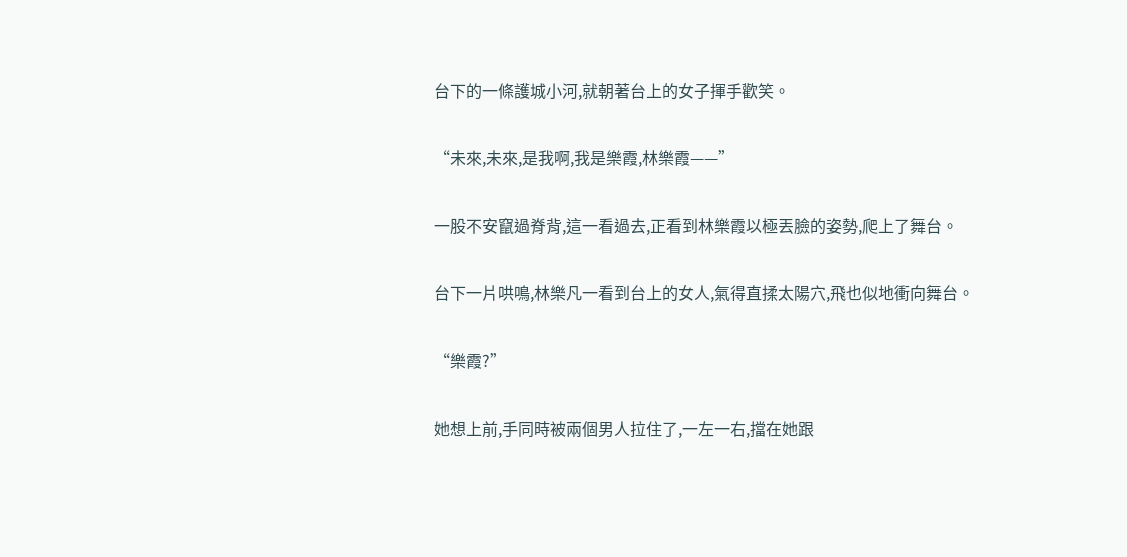台下的一條護城小河,就朝著台上的女子揮手歡笑。

“未來,未來,是我啊,我是樂霞,林樂霞——”

一股不安竄過脊背,這一看過去,正看到林樂霞以極丟臉的姿勢,爬上了舞台。

台下一片哄鳴,林樂凡一看到台上的女人,氣得直揉太陽穴,飛也似地衝向舞台。

“樂霞?”

她想上前,手同時被兩個男人拉住了,一左一右,擋在她跟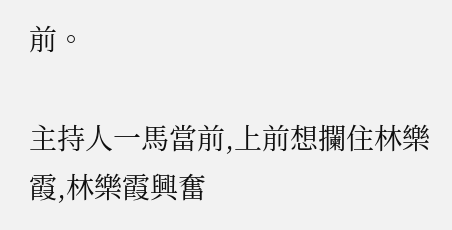前。

主持人一馬當前,上前想攔住林樂霞,林樂霞興奮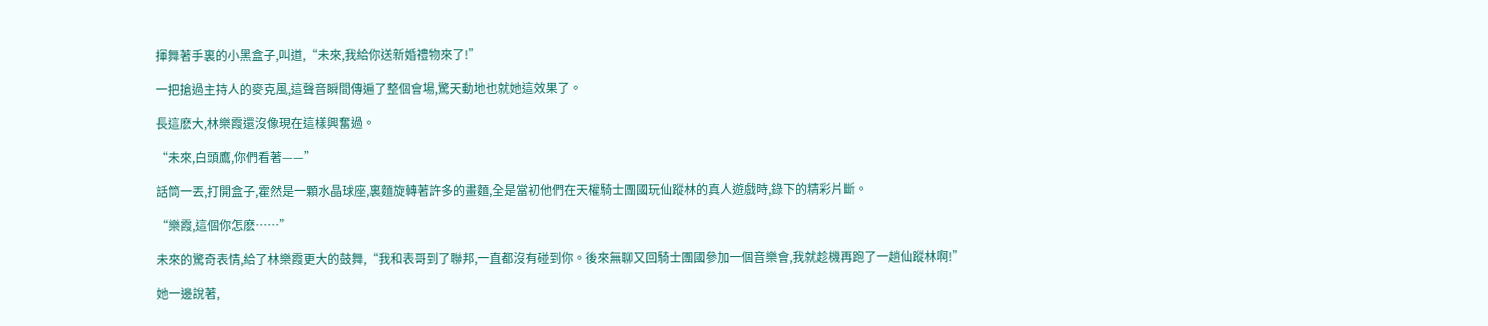揮舞著手裏的小黑盒子,叫道,“未來,我給你送新婚禮物來了!”

一把搶過主持人的麥克風,這聲音瞬間傳遍了整個會場,驚天動地也就她這效果了。

長這麽大,林樂霞還沒像現在這樣興奮過。

“未來,白頭鷹,你們看著——”

話筒一丟,打開盒子,霍然是一顆水晶球座,裏麵旋轉著許多的畫麵,全是當初他們在天權騎士團國玩仙蹤林的真人遊戲時,錄下的精彩片斷。

“樂霞,這個你怎麽……”

未來的驚奇表情,給了林樂霞更大的鼓舞,“我和表哥到了聯邦,一直都沒有碰到你。後來無聊又回騎士團國參加一個音樂會,我就趁機再跑了一趟仙蹤林啊!”

她一邊說著,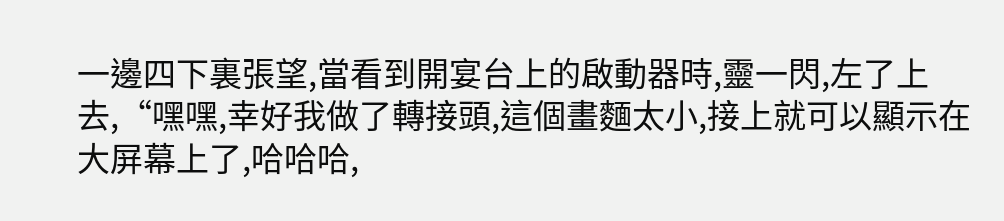一邊四下裏張望,當看到開宴台上的啟動器時,靈一閃,左了上去,“嘿嘿,幸好我做了轉接頭,這個畫麵太小,接上就可以顯示在大屏幕上了,哈哈哈,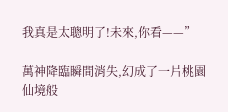我真是太聰明了!未來,你看——”

萬神降臨瞬間消失,幻成了一片桃園仙境般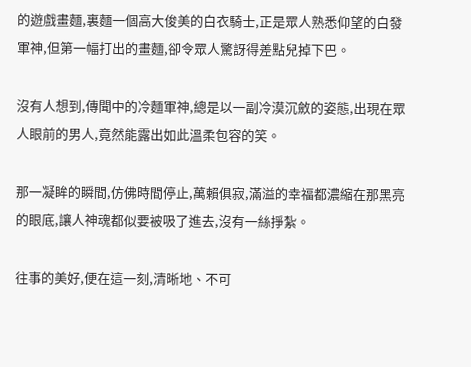的遊戲畫麵,裏麵一個高大俊美的白衣騎士,正是眾人熟悉仰望的白發軍神,但第一幅打出的畫麵,卻令眾人驚訝得差點兒掉下巴。

沒有人想到,傳聞中的冷麵軍神,總是以一副冷漠沉斂的姿態,出現在眾人眼前的男人,竟然能露出如此溫柔包容的笑。

那一凝眸的瞬間,仿佛時間停止,萬賴俱寂,滿溢的幸福都濃縮在那黑亮的眼底,讓人神魂都似要被吸了進去,沒有一絲掙紮。

往事的美好,便在這一刻,清晰地、不可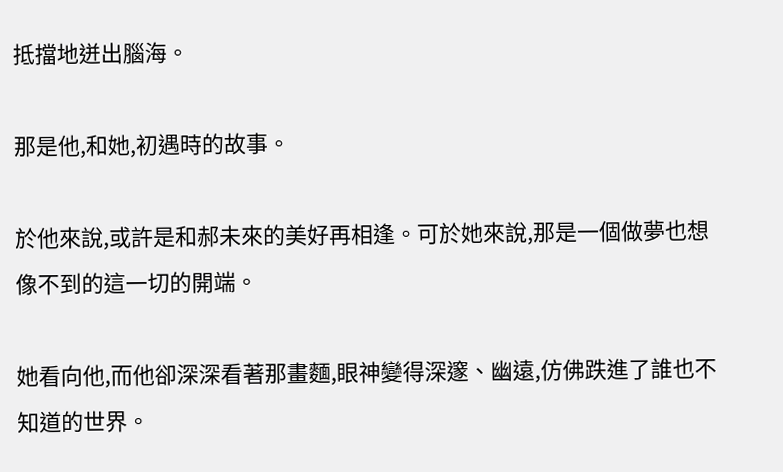抵擋地迸出腦海。

那是他,和她,初遇時的故事。

於他來說,或許是和郝未來的美好再相逢。可於她來說,那是一個做夢也想像不到的這一切的開端。

她看向他,而他卻深深看著那畫麵,眼神變得深邃、幽遠,仿佛跌進了誰也不知道的世界。